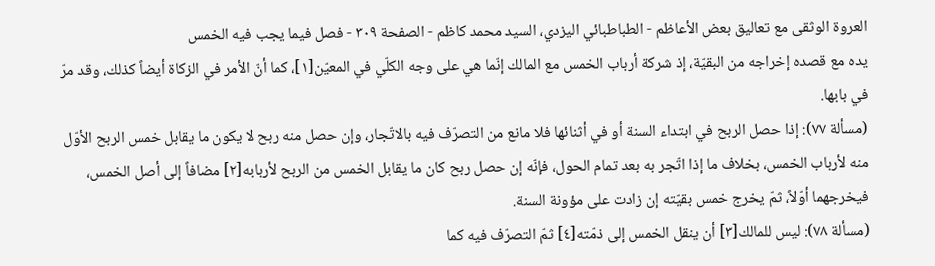العروة الوثقى مع تعاليق بعض الأعاظم - الطباطبائي اليزدي، السيد محمد كاظم - الصفحة ٣٠٩ - فصل فيما يجب فيه الخمس
يده مع قصده إخراجه من البقيّة، إذ شركة أرباب الخمس مع المالك إنّما هي على وجه الكلّي في المعيّن[١]، كما أنّ الأمر في الزكاة أيضاً كذلك، وقد مرّ في بابها.
(مسألة ٧٧): إذا حصل الربح في ابتداء السنة أو في أثنائها فلا مانع من التصرّف فيه بالاتّجار، وإن حصل منه ربح لا يكون ما يقابل خمس الربح الأوّل منه لأرباب الخمس، بخلاف ما إذا اتّجر به بعد تمام الحول، فإنّه إن حصل ربح كان ما يقابل الخمس من الربح لأربابه[٢] مضافاً إلى أصل الخمس، فيخرجهما أوّلاً، ثمّ يخرج خمس بقيّته إن زادت على مؤونة السنة.
(مسألة ٧٨): ليس للمالك[٣] أن ينقل الخمس إلى ذمّته[٤] ثمّ التصرّف فيه كما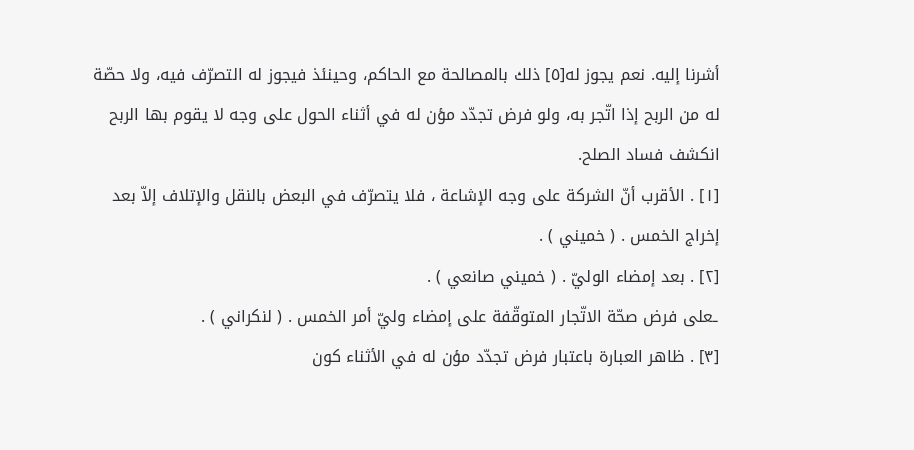أشرنا إليه. نعم يجوز له[٥] ذلك بالمصالحة مع الحاكم، وحينئذ فيجوز له التصرّف فيه، ولا حصّة له من الربح إذا اتّجر به، ولو فرض تجدّد مؤن له في أثناء الحول على وجه لا يقوم بها الربح انكشف فساد الصلح.
[١] . الأقرب أنّ الشركة على وجه الإشاعة ، فلا يتصرّف في البعض بالنقل والإتلاف إلاّ بعد إخراج الخمس . ( خميني ) .
[٢] . بعد إمضاء الوليّ . ( خميني صانعي ) .
ـعلى فرض صحّة الاتّجار المتوقّفة على إمضاء وليّ أمر الخمس . ( لنكراني ) .
[٣] . ظاهر العبارة باعتبار فرض تجدّد مؤن له في الأثناء كون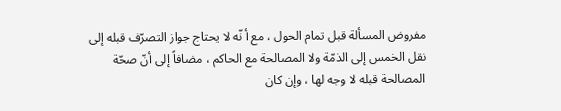مفروض المسألة قبل تمام الحول ، مع أ نّه لا يحتاج جواز التصرّف قبله إلى نقل الخمس إلى الذمّة ولا المصالحة مع الحاكم ، مضافاً إلى أنّ صحّة المصالحة قبله لا وجه لها ، وإن كان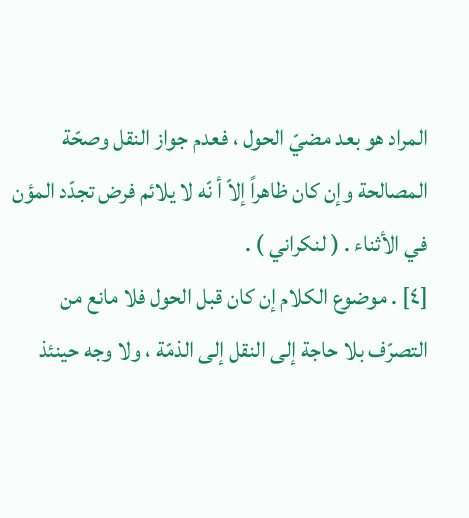المراد هو بعد مضيّ الحول ، فعدم جواز النقل وصحّة المصالحة وإن كان ظاهراً إلاّ أ نّه لا يلائم فرض تجدّد المؤن في الأثناء . ( لنكراني ) .
[٤] . موضوع الكلام إن كان قبل الحول فلا مانع من التصرّف بلا حاجة إلى النقل إلى الذمّة ، ولا وجه حينئذ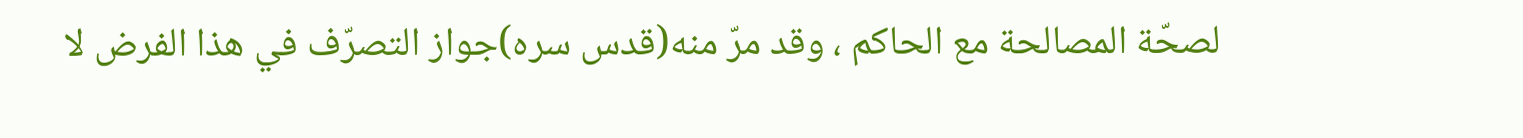لصحّة المصالحة مع الحاكم ، وقد مرّ منه(قدس سره)جواز التصرّف في هذا الفرض لا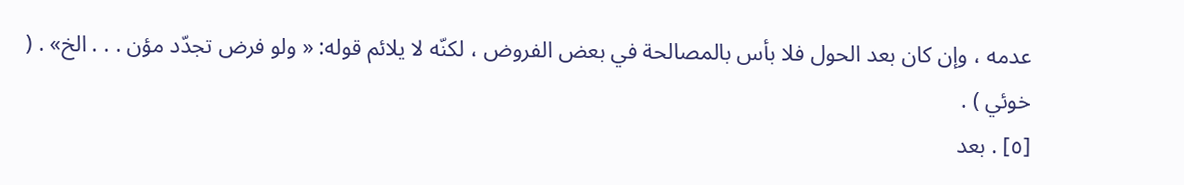عدمه ، وإن كان بعد الحول فلا بأس بالمصالحة في بعض الفروض ، لكنّه لا يلائم قوله: « ولو فرض تجدّد مؤن . . . الخ» . ( خوئي ) .
[٥] . بعد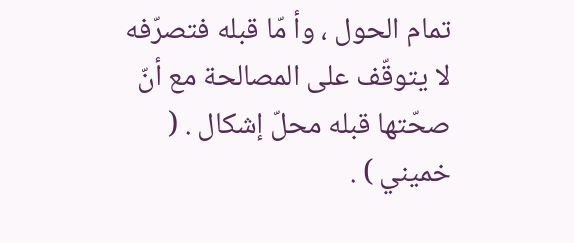تمام الحول ، وأ مّا قبله فتصرّفه لا يتوقّف على المصالحة مع أنّ صحّتها قبله محلّ إشكال . ( خميني ) .